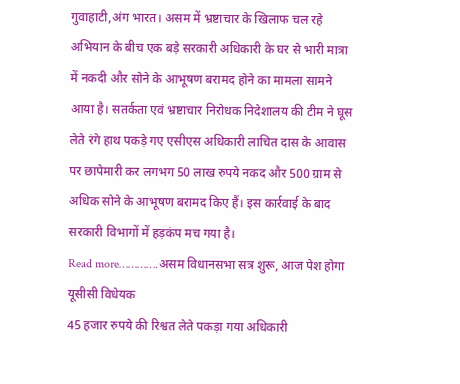गुवाहाटी,अंग भारत। असम में भ्रष्टाचार के खिलाफ चल रहे अभियान के बीच एक बड़े सरकारी अधिकारी के घर से भारी मात्रा में नकदी और सोने के आभूषण बरामद होने का मामला सामने आया है। सतर्कता एवं भ्रष्टाचार निरोधक निदेशालय की टीम ने घूस लेते रंगे हाथ पकड़े गए एसीएस अधिकारी लाचित दास के आवास पर छापेमारी कर लगभग 50 लाख रुपये नकद और 500 ग्राम से अधिक सोने के आभूषण बरामद किए हैं। इस कार्रवाई के बाद सरकारी विभागों में हड़कंप मच गया है।
Read more………….असम विधानसभा सत्र शुरू, आज पेश होगा यूसीसी विधेयक
45 हजार रुपये की रिश्वत लेते पकड़ा गया अधिकारी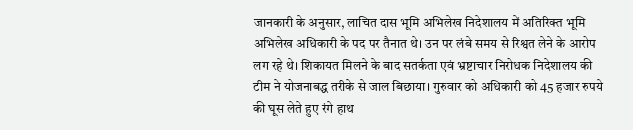जानकारी के अनुसार, लाचित दास भूमि अभिलेख निदेशालय में अतिरिक्त भूमि अभिलेख अधिकारी के पद पर तैनात थे। उन पर लंबे समय से रिश्वत लेने के आरोप लग रहे थे। शिकायत मिलने के बाद सतर्कता एवं भ्रष्टाचार निरोधक निदेशालय की टीम ने योजनाबद्ध तरीके से जाल बिछाया। गुरुवार को अधिकारी को 45 हजार रुपये की घूस लेते हुए रंगे हाथ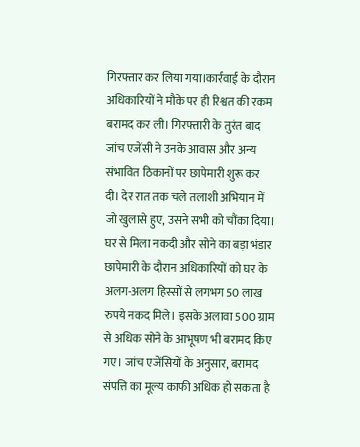गिरफ्तार कर लिया गया।कार्रवाई के दौरान अधिकारियों ने मौके पर ही रिश्वत की रकम बरामद कर ली। गिरफ्तारी के तुरंत बाद जांच एजेंसी ने उनके आवास और अन्य संभावित ठिकानों पर छापेमारी शुरू कर दी। देर रात तक चले तलाशी अभियान में जो खुलासे हुए, उसने सभी को चौंका दिया।
घर से मिला नकदी और सोने का बड़ा भंडार
छापेमारी के दौरान अधिकारियों को घर के अलग-अलग हिस्सों से लगभग 50 लाख रुपये नकद मिले। इसके अलावा 500 ग्राम से अधिक सोने के आभूषण भी बरामद किए गए। जांच एजेंसियों के अनुसार, बरामद संपत्ति का मूल्य काफी अधिक हो सकता है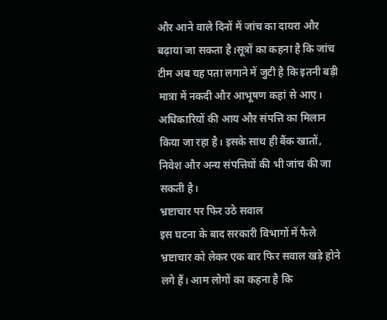और आने वाले दिनों में जांच का दायरा और बढ़ाया जा सकता है।सूत्रों का कहना है कि जांच टीम अब यह पता लगाने में जुटी है कि इतनी बड़ी मात्रा में नकदी और आभूषण कहां से आए। अधिकारियों की आय और संपत्ति का मिलान किया जा रहा है। इसके साथ ही बैंक खातों, निवेश और अन्य संपत्तियों की भी जांच की जा सकती है।
भ्रष्टाचार पर फिर उठे सवाल
इस घटना के बाद सरकारी विभागों में फैले भ्रष्टाचार को लेकर एक बार फिर सवाल खड़े होने लगे हैं। आम लोगों का कहना है कि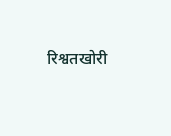रिश्वतखोरी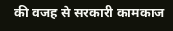की वजह से सरकारी कामकाज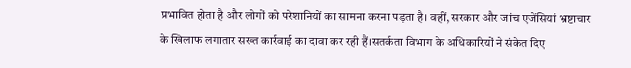प्रभावित होता है और लोगों को परेशानियों का सामना करना पड़ता है। वहीं, सरकार और जांच एजेंसियां भ्रष्टाचार के खिलाफ लगातार सख्त कार्रवाई का दावा कर रही हैं।सतर्कता विभाग के अधिकारियों ने संकेत दिए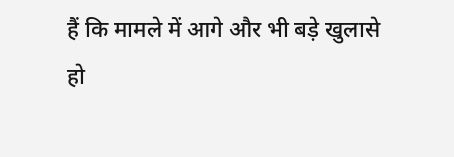हैं कि मामले में आगे और भी बड़े खुलासे हो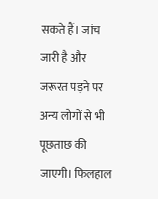सकते हैं। जांच जारी है और जरूरत पड़ने पर अन्य लोगों से भी पूछताछ की जाएगी। फिलहाल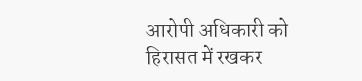आरोपी अधिकारी को हिरासत में रखकर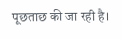पूछताछ की जा रही है।